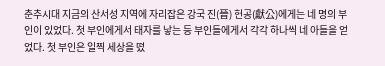춘추시대 지금의 산서성 지역에 자리잡은 강국 진(晉) 헌공(獻公)에게는 네 명의 부인이 있었다. 첫 부인에게서 태자를 낳는 등 부인들에게서 각각 하나씩 네 아들을 얻었다. 첫 부인은 일찍 세상을 떴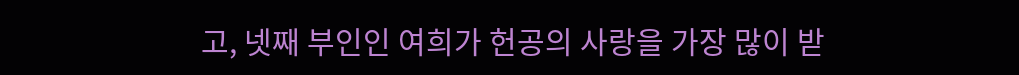고, 넷째 부인인 여희가 헌공의 사랑을 가장 많이 받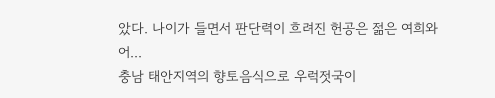았다. 나이가 들면서 판단력이 흐려진 헌공은 젊은 여희와 어...
충남 태안지역의 향토음식으로 우럭젓국이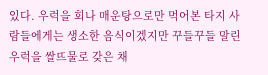있다. 우럭을 회나 매운탕으로만 먹어본 타지 사람들에게는 생소한 음식이겠지만 꾸들꾸들 말린 우럭을 쌀뜨물로 갖은 채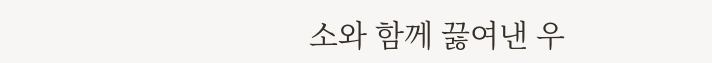소와 함께 끓여낸 우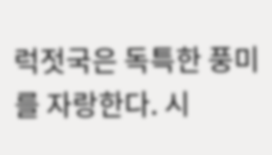럭젓국은 독특한 풍미를 자랑한다. 시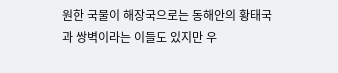원한 국물이 해장국으로는 동해안의 황태국과 쌍벽이라는 이들도 있지만 우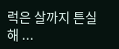럭은 살까지 튼실해 ...